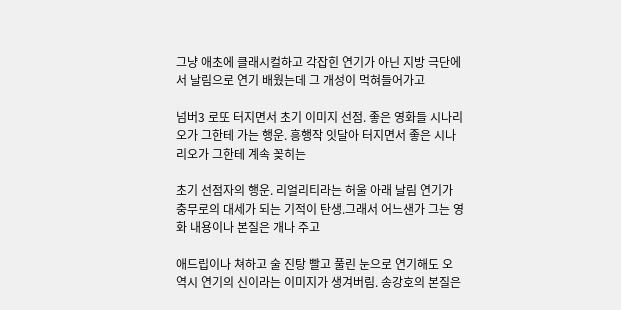그냥 애초에 클래시컬하고 각잡힌 연기가 아닌 지방 극단에서 날림으로 연기 배웠는데 그 개성이 먹혀들어가고

넘버3 로또 터지면서 초기 이미지 선점. 좋은 영화들 시나리오가 그한테 가는 행운. 흥행작 잇달아 터지면서 좋은 시나리오가 그한테 계속 꽂히는

초기 선점자의 행운. 리얼리티라는 허울 아래 날림 연기가 충무로의 대세가 되는 기적이 탄생.그래서 어느샌가 그는 영화 내용이나 본질은 개나 주고

애드립이나 쳐하고 술 진탕 빨고 풀린 눈으로 연기해도 오 역시 연기의 신이라는 이미지가 생겨버림. 송강호의 본질은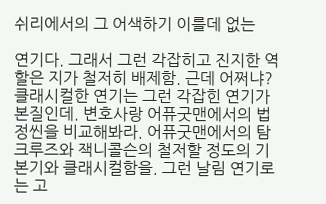쉬리에서의 그 어색하기 이를데 없는

연기다. 그래서 그런 각잡히고 진지한 역할은 지가 철저히 배제함. 근데 어쩌냐? 클래시컬한 연기는 그런 각잡힌 연기가 본질인데. 변호사랑 어퓨굿맨에서의 법정씬을 비교해봐라. 어퓨굿맨에서의 탐크루즈와 잭니콜슨의 철저할 정도의 기본기와 클래시컬함을. 그런 날림 연기로는 고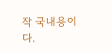작 국내용이다.